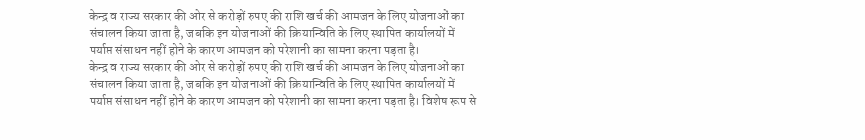केन्द्र व राज्य सरकार की ओर से करोड़ों रुपए की राशि खर्च की आमजन के लिए योजनाओं का संचालन किया जाता है, जबकि इन योजनाओं की क्रियान्विति के लिए स्थापित कार्यालयों में पर्याप्त संसाधन नहीं होने के कारण आमजन को परेशानी का सामना करना पड़ता है।
केन्द्र व राज्य सरकार की ओर से करोड़ों रुपए की राशि खर्च की आमजन के लिए योजनाओं का संचालन किया जाता है, जबकि इन योजनाओं की क्रियान्विति के लिए स्थापित कार्यालयों में पर्याप्त संसाधन नहीं होने के कारण आमजन को परेशानी का सामना करना पड़ता है। विशेष रूप से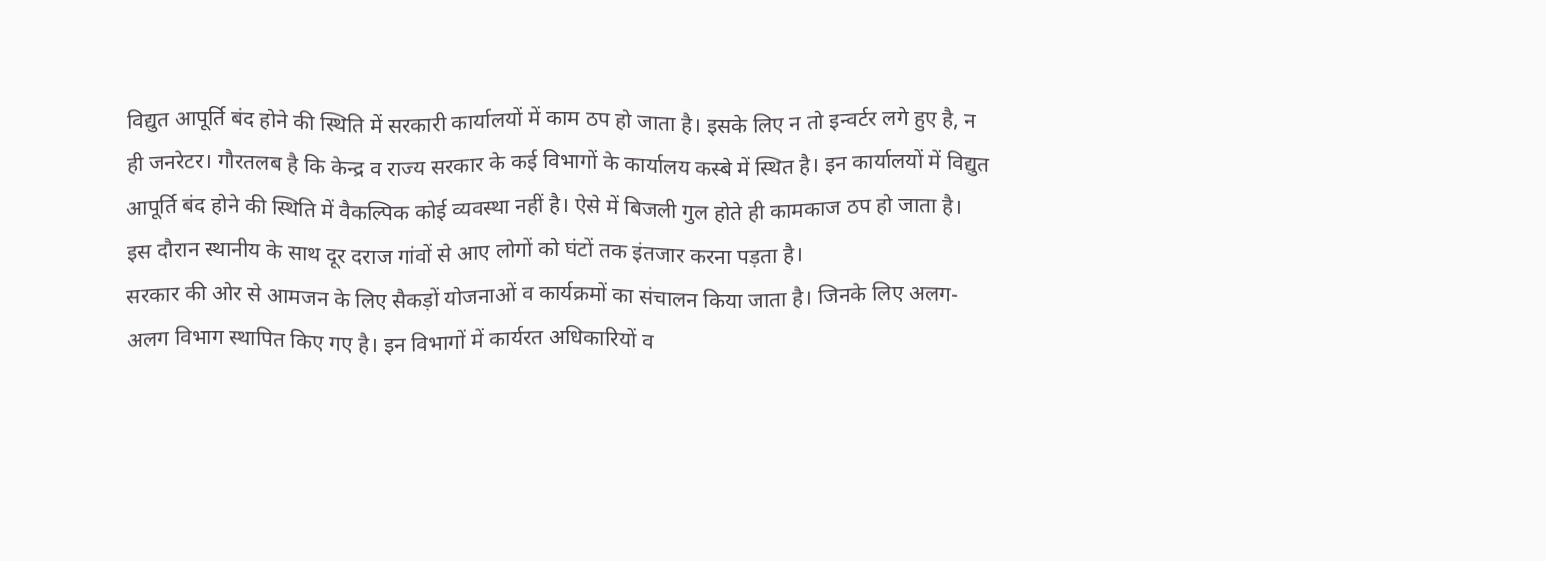विद्युत आपूर्ति बंद होने की स्थिति में सरकारी कार्यालयों में काम ठप हो जाता है। इसके लिए न तो इन्वर्टर लगे हुए है, न ही जनरेटर। गौरतलब है कि केन्द्र व राज्य सरकार के कई विभागों के कार्यालय कस्बे में स्थित है। इन कार्यालयों में विद्युत आपूर्ति बंद होने की स्थिति में वैकल्पिक कोई व्यवस्था नहीं है। ऐसे में बिजली गुल होते ही कामकाज ठप हो जाता है। इस दौरान स्थानीय के साथ दूर दराज गांवों से आए लोगों को घंटों तक इंतजार करना पड़ता है।
सरकार की ओर से आमजन के लिए सैकड़ों योजनाओं व कार्यक्रमों का संचालन किया जाता है। जिनके लिए अलग-अलग विभाग स्थापित किए गए है। इन विभागों में कार्यरत अधिकारियों व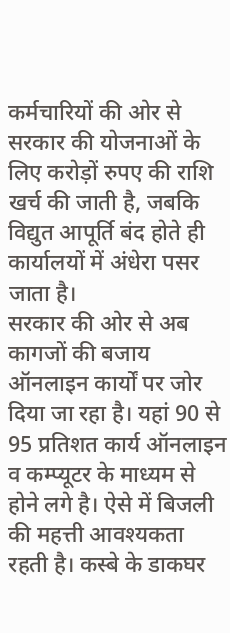कर्मचारियों की ओर से सरकार की योजनाओं के लिए करोड़ों रुपए की राशि खर्च की जाती है, जबकि विद्युत आपूर्ति बंद होते ही कार्यालयों में अंधेरा पसर जाता है।
सरकार की ओर से अब कागजों की बजाय ऑनलाइन कार्यों पर जोर दिया जा रहा है। यहां 90 से 95 प्रतिशत कार्य ऑनलाइन व कम्प्यूटर के माध्यम से होने लगे है। ऐसे में बिजली की महत्ती आवश्यकता रहती है। कस्बे के डाकघर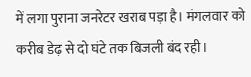में लगा पुराना जनरेटर खराब पड़ा है। मंगलवार को करीब डेढ़ से दो घंटे तक बिजली बंद रही।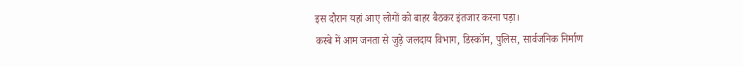इस दौरान यहां आए लोगों को बाहर बैठकर इंतजार करना पड़ा।
कस्बे में आम जनता से जुड़े जलदाय विभाग, डिस्कॉम, पुलिस, सार्वजनिक निर्माण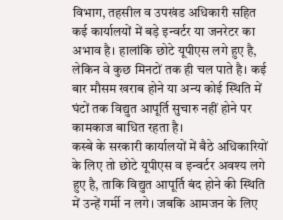विभाग, तहसील व उपखंड अधिकारी सहित कई कार्यालयों में बड़े इन्वर्टर या जनरेटर का अभाव है। हालांकि छोटे यूपीएस लगे हुए है, लेकिन वे कुछ मिनटों तक ही चल पाते है। कई बार मौसम खराब होने या अन्य कोई स्थिति में घंटों तक विद्युत आपूर्ति सुचारु नहीं होने पर कामकाज बाधित रहता है।
कस्बे के सरकारी कार्यालयों में बैठे अधिकारियों के लिए तो छोटे यूपीएस व इन्वर्टर अवश्य लगे हुए है, ताकि विद्युत आपूर्ति बंद होने की स्थिति में उन्हें गर्मी न लगे। जबकि आमजन के लिए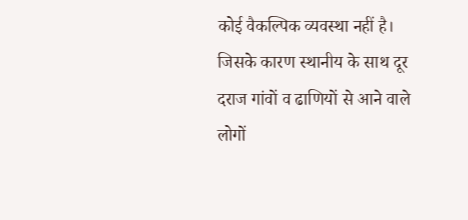कोई वैकल्पिक व्यवस्था नहीं है। जिसके कारण स्थानीय के साथ दूर दराज गांवों व ढाणियों से आने वाले लोगों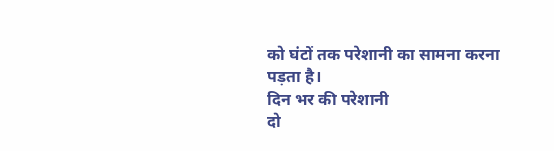को घंटों तक परेशानी का सामना करना पड़ता है।
दिन भर की परेशानी
दो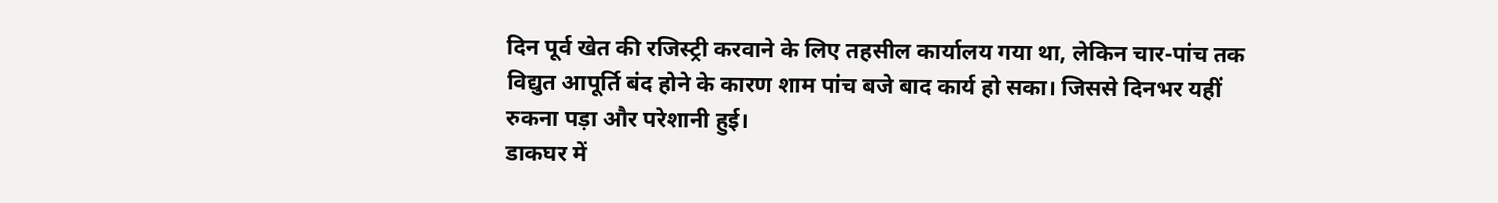दिन पूर्व खेत की रजिस्ट्री करवाने के लिए तहसील कार्यालय गया था, लेकिन चार-पांच तक विद्युत आपूर्ति बंद होने के कारण शाम पांच बजे बाद कार्य हो सका। जिससे दिनभर यहीं रुकना पड़ा और परेशानी हुई।
डाकघर में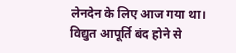लेनदेन के लिए आज गया था। विद्युत आपूर्ति बंद होने से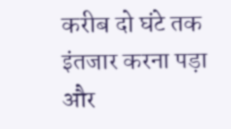करीब दो घंटे तक इंतजार करना पड़ा और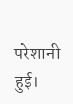परेशानी हुई।